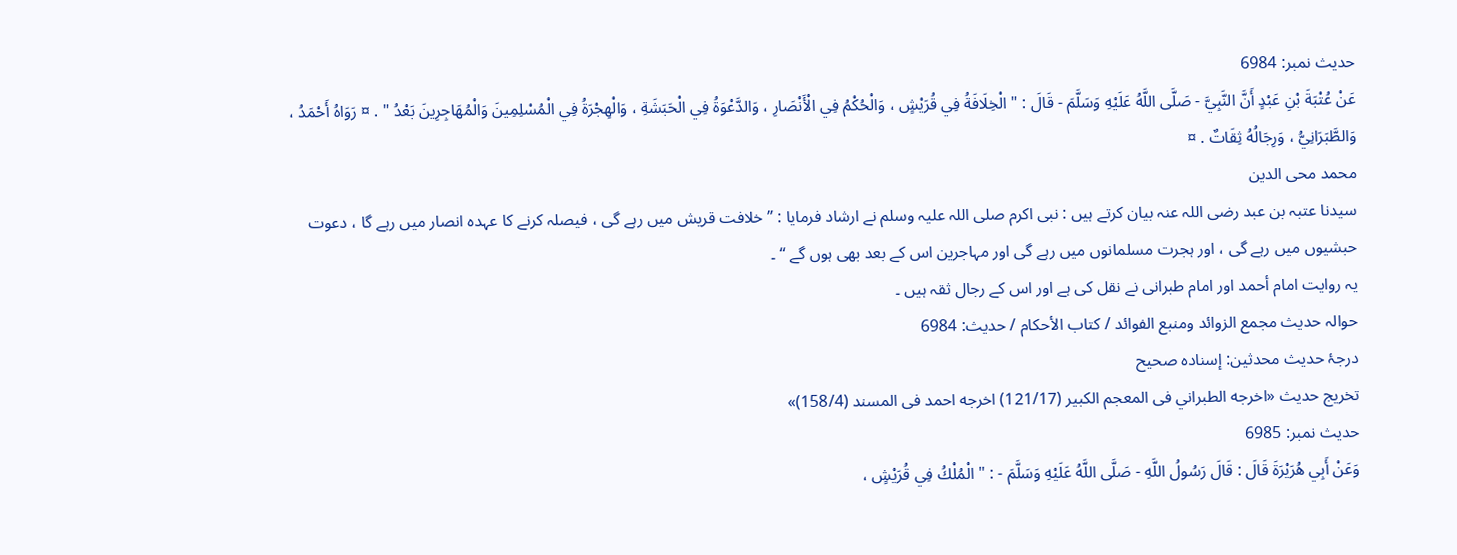حدیث نمبر: 6984
عَنْ عُتْبَةَ بْنِ عَبْدٍ أَنَّ النَّبِيَّ - صَلَّى اللَّهُ عَلَيْهِ وَسَلَّمَ - قَالَ : " الْخِلَافَةُ فِي قُرَيْشٍ ، وَالْحُكْمُ فِي الْأَنْصَارِ ، وَالدَّعْوَةُ فِي الْحَبَشَةِ ، وَالْهِجْرَةُ فِي الْمُسْلِمِينَ وَالْمُهَاجِرِينَ بَعْدُ " . ¤ رَوَاهُ أَحْمَدُ ، وَالطَّبَرَانِيُّ ، وَرِجَالُهُ ثِقَاتٌ . ¤
محمد محی الدین
سیدنا عتبہ بن عبد رضی اللہ عنہ بیان کرتے ہیں : نبی اکرم صلی اللہ علیہ وسلم نے ارشاد فرمایا : ” خلافت قریش میں رہے گی ، فیصلہ کرنے کا عہدہ انصار میں رہے گا ، دعوت حبشیوں میں رہے گی ، اور ہجرت مسلمانوں میں رہے گی اور مہاجرین اس کے بعد بھی ہوں گے “ ۔
یہ روایت امام أحمد اور امام طبرانی نے نقل کی ہے اور اس کے رجال ثقہ ہیں ۔
حوالہ حدیث مجمع الزوائد ومنبع الفوائد / كتاب الأحكام / حدیث: 6984
درجۂ حدیث محدثین: إسنادہ صحیح
تخریج حدیث «اخرجه الطبراني فى المعجم الكبير (121/17) اخرجه احمد فى المسند (158/4)»
حدیث نمبر: 6985
وَعَنْ أَبِي هُرَيْرَةَ قَالَ : قَالَ رَسُولُ اللَّهِ - صَلَّى اللَّهُ عَلَيْهِ وَسَلَّمَ - : " الْمُلْكُ فِي قُرَيْشٍ ،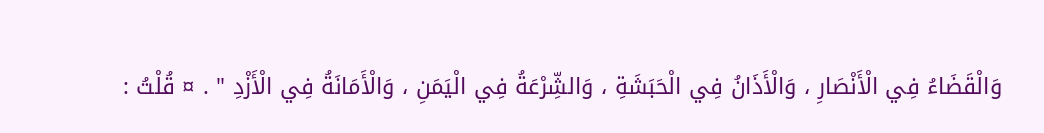وَالْقَضَاءُ فِي الْأَنْصَارِ ، وَالْأَذَانُ فِي الْحَبَشَةِ ، وَالشِّرْعَةُ فِي الْيَمَنِ ، وَالْأَمَانَةُ فِي الْأَزْدِ " . ¤ قُلْتُ :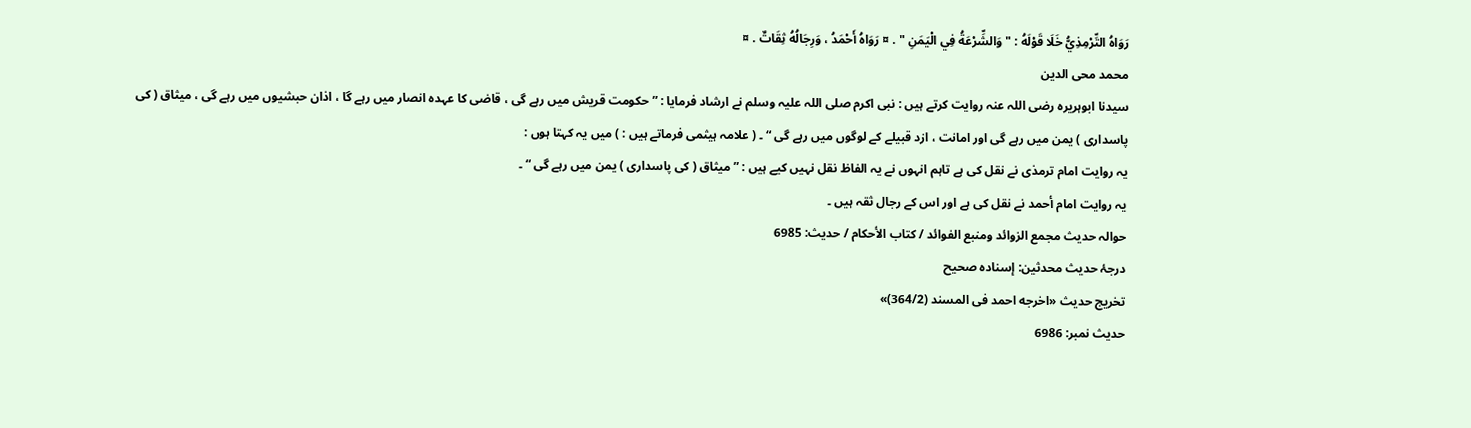رَوَاهُ التِّرْمِذِيُّ خَلَا قَوْلَهُ : " وَالشِّرْعَةُ فِي الْيَمَنِ " . ¤ رَوَاهُ أَحْمَدُ ، وَرِجَالُهُ ثِقَاتٌ . ¤
محمد محی الدین
سیدنا ابوہریرہ رضی اللہ عنہ روایت کرتے ہیں : نبی اکرم صلی اللہ علیہ وسلم نے ارشاد فرمایا : ” حکومت قریش میں رہے گی ، قاضی کا عہدہ انصار میں رہے گا ، اذان حبشیوں میں رہے گی ، میثاق ( کی پاسداری ) یمن میں رہے گی اور امانت ، ازد قبیلے کے لوگوں میں رہے گی “ ۔ ( علامہ ہیثمی فرماتے ہیں : ) میں یہ کہتا ہوں :
یہ روایت امام ترمذی نے نقل کی ہے تاہم انہوں نے یہ الفاظ نقل نہیں کیے ہیں : ” میثاق ( کی پاسداری ) یمن میں رہے گی “ ۔
یہ روایت امام أحمد نے نقل کی ہے اور اس کے رجال ثقہ ہیں ۔
حوالہ حدیث مجمع الزوائد ومنبع الفوائد / كتاب الأحكام / حدیث: 6985
درجۂ حدیث محدثین: إسنادہ صحیح
تخریج حدیث «اخرجه احمد فى المسند (364/2)»
حدیث نمبر: 6986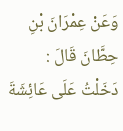وَعَنْ عِمْرَانَ بْنِ حِطَّانَ قَالَ : دَخَلْتُ عَلَى عَائِشَةَ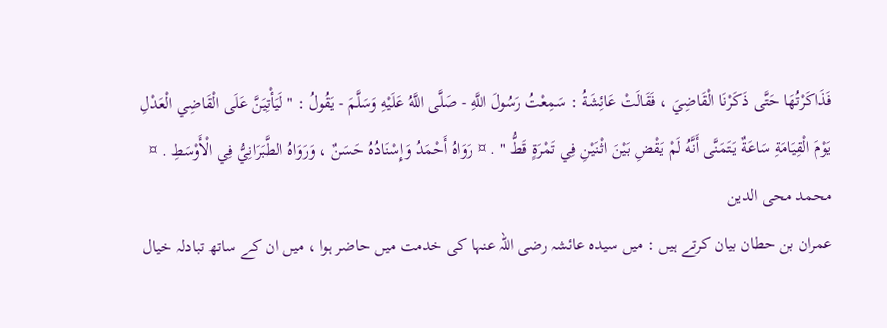فَذَاكَرْتُهَا حَتَّى ذَكَرْنَا الْقَاضِيَ ، فَقَالَتْ عَائِشَةُ : سَمِعْتُ رَسُولَ اللَّهِ - صَلَّى اللَّهُ عَلَيْهِ وَسَلَّمَ - يَقُولُ : " لَيَأْتِيَنَّ عَلَى الْقَاضِي الْعَدْلِ يَوْمَ الْقِيَامَةِ سَاعَةٌ يَتَمَنَّى أَنَّهُ لَمْ يَقْضِ بَيْنَ اثْنَيْنِ فِي تَمْرَةٍ قَطُّ " . ¤ رَوَاهُ أَحْمَدُ وَإِسْنَادُهُ حَسَنٌ ، وَرَوَاهُ الطَّبَرَانِيُّ فِي الْأَوْسَطِ . ¤
محمد محی الدین
عمران بن حطان بیان کرتے ہیں : میں سیدہ عائشہ رضی اللہ عنہا کی خدمت میں حاضر ہوا ، میں ان کے ساتھ تبادلہ خیال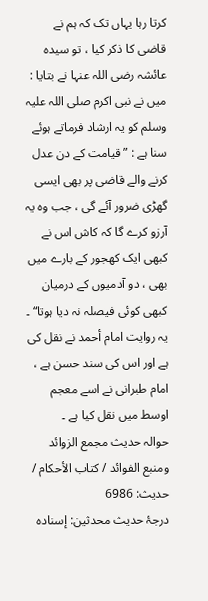کرتا رہا یہاں تک کہ ہم نے قاضی کا ذکر کیا ، تو سیدہ عائشہ رضی اللہ عنہا نے بتایا : میں نے نبی اکرم صلی اللہ علیہ وسلم کو یہ ارشاد فرماتے ہوئے سنا ہے : ” قیامت کے دن عدل کرنے والے قاضی پر بھی ایسی گھڑی ضرور آئے گی ، جب وہ یہ آرزو کرے گا کہ کاش اس نے کبھی ایک کھجور کے بارے میں بھی ، دو آدمیوں کے درمیان کبھی کوئی فیصلہ نہ دیا ہوتا“ ۔
یہ روایت امام أحمد نے نقل کی ہے اور اس کی سند حسن ہے ، امام طبرانی نے اسے معجم اوسط میں نقل کیا ہے ۔
حوالہ حدیث مجمع الزوائد ومنبع الفوائد / كتاب الأحكام / حدیث: 6986
درجۂ حدیث محدثین: إسنادہ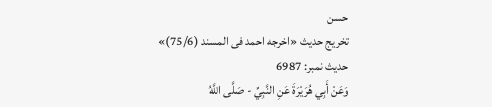حسن
تخریج حدیث «اخرجه احمد فى المسند (75/6)»
حدیث نمبر: 6987
وَعَنْ أَبِي هُرَيْرَةَ عَنِ النَّبِيِّ - صَلَّى اللَّهُ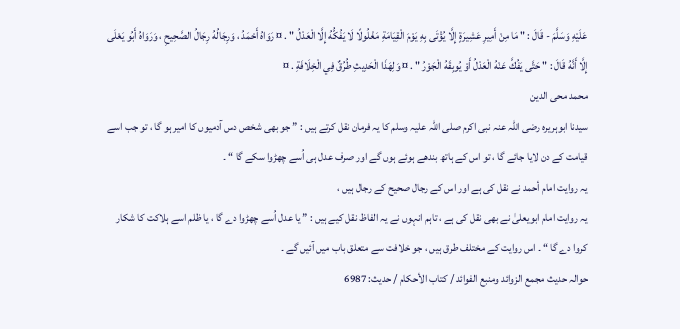عَلَيْهِ وَسَلَّمَ - قَالَ : " مَا مِنْ أَمِيرِ عَشِيرَةٍ إِلَّا يُؤْتَى بِهِ يَوْمَ الْقِيَامَةِ مَغْلُولًا لَا يَفُكُّهُ إِلَّا الْعَدْلُ " . ¤ رَوَاهُ أَحْمَدُ ، وَرِجَالُهُ رِجَالُ الصَّحِيحِ ، وَرَوَاهُ أَبُو يَعْلَى إِلَّا أَنَّهُ قَالَ : " حَتَّى يَفُكَّ عَنْهُ الْعَدْلُ أَوْ يُوبِقَهُ الْجَوْرُ " . ¤ وَلِهَذَا الْحَدِيثِ طُرُقٌ فِي الْخِلَافَةِ . ¤
محمد محی الدین
سیدنا ابوہریرہ رضی اللہ عنہ نبی اکرم صلی اللہ علیہ وسلم کا یہ فرمان نقل کرتے ہیں : ” جو بھی شخص دس آدمیوں کا امیر ہو گا ، تو جب اسے قیامت کے دن لایا جائے گا ، تو اس کے ہاتھ بندھے ہوئے ہوں گے اور صرف عدل ہی اُسے چھڑوا سکے گا “ ۔
یہ روایت امام أحمد نے نقل کی ہے اور اس کے رجال صحیح کے رجال ہیں ،
یہ روایت امام ابویعلیٰ نے بھی نقل کی ہے ، تاہم انہوں نے یہ الفاظ نقل کیے ہیں : ” یا عدل اُسے چھڑوا دے گا ، یا ظلم اسے ہلاکت کا شکار کروا دے گا “ ۔ اس روایت کے مختلف طرق ہیں ، جو خلافت سے متعلق باب میں آئیں گے ۔
حوالہ حدیث مجمع الزوائد ومنبع الفوائد / كتاب الأحكام / حدیث: 6987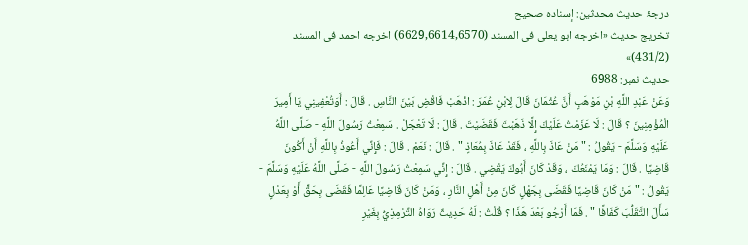درجۂ حدیث محدثین: إسنادہ صحیح
تخریج حدیث «اخرجه ابو يعلى فى المسند (6629,6614,6570) اخرجه احمد فى المسند (431/2)»
حدیث نمبر: 6988
وَعَنْ عَبْدِ اللَّهِ بْنِ مَوْهَبٍ أَنَّ عُثْمَانَ قَالَ لِابْنِ عُمَرَ : اذْهَبْ فَاقْضِ بَيْنَ النَّاسِ . قَالَ : أَوَتُعْفِينِي يَا أَمِيرَ الْمُؤْمِنِينَ ؟ قَالَ : لَا عَزَمْتُ عَلَيْكَ إِلَّا ذَهَبْتَ فَقَضَيْتَ . قَالَ : لَا تَعْجَلْ . سَمِعْتُ رَسُولَ اللَّهِ - صَلَّى اللَّهُ عَلَيْهِ وَسَلَّمَ - يَقُولُ : " مَنْ عَاذَ بِاللَّهِ ، فَقَدْ عَاذَ بِمُعَاذٍ " . قَالَ : نَعَمْ . قَالَ : فَإِنِّي أَعُوذُ بِاللَّهِ أَنْ أَكُونَ قَاضِيًا . قَالَ : وَمَا يَمْنَعُكَ ، وَقَدْ كَانَ أَبُوكَ يَقْضِي . قَالَ : إِنِّي سَمِعْتُ رَسُولَ اللَّهِ - صَلَّى اللَّهُ عَلَيْهِ وَسَلَّمَ - يَقُولُ : " مَنْ كَانَ قَاضِيًا فَقَضَى بِجَهْلٍ كَانَ مِنْ أَهْلِ النَّارِ ، وَمَنْ كَانَ قَاضِيًا عَالِمًا فَقَضَى بِحَقٍّ أَوْ بِعَدْلٍ سَأَلَ التَّقَلُّبَ كَفَافًا " . فَمَا أَرْجُو بَعْدَ هَذَا ؟ قُلْتُ : لَهُ حَدِيثٌ رَوَاهُ التِّرْمِذِيُّ بِغَيْرِ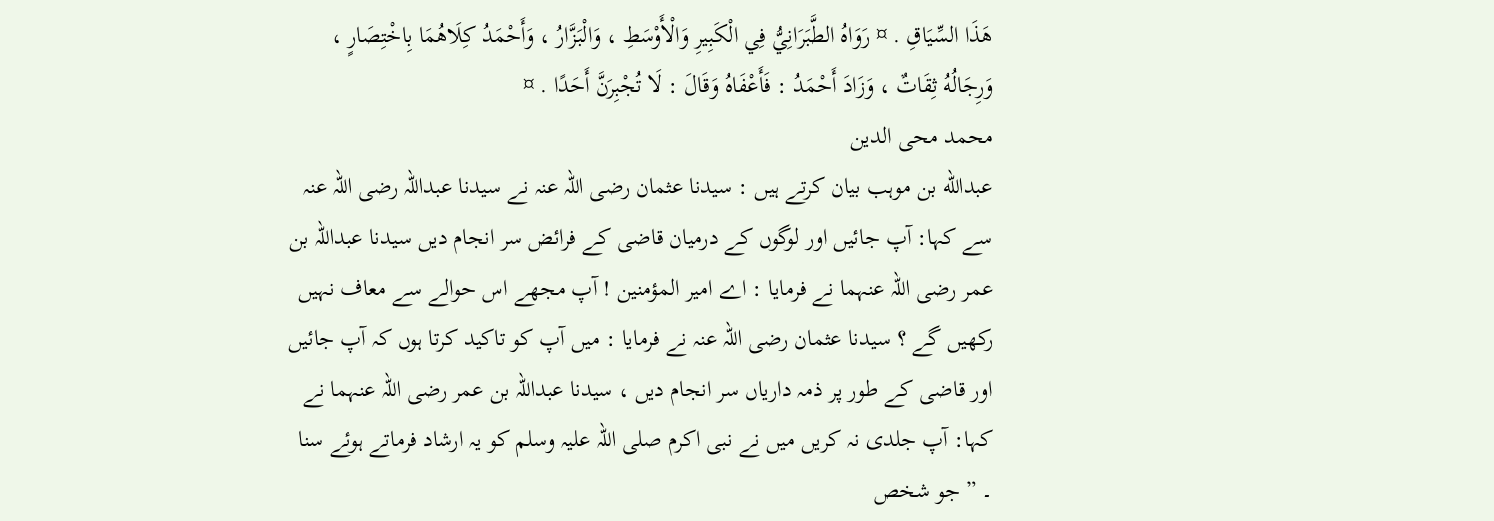هَذَا السِّيَاقِ . ¤ رَوَاهُ الطَّبَرَانِيُّ فِي الْكَبِيرِ وَالْأَوْسَطِ ، وَالْبَزَّارُ ، وَأَحْمَدُ كِلَاهُمَا بِاخْتِصَارٍ ، وَرِجَالُهُ ثِقَاتٌ ، وَزَادَ أَحْمَدُ : فَأَعْفَاهُ وَقَالَ : لَا تُجْبِرَنَّ أَحَدًا . ¤
محمد محی الدین
عبدالله بن موہب بیان کرتے ہیں : سیدنا عثمان رضی اللہ عنہ نے سیدنا عبداللہ رضی اللہ عنہ سے کہا: آپ جائیں اور لوگوں کے درمیان قاضی کے فرائض سر انجام دیں سیدنا عبداللہ بن عمر رضی اللہ عنہما نے فرمایا : اے امیر المؤمنین ! آپ مجھے اس حوالے سے معاف نہیں رکھیں گے ؟ سیدنا عثمان رضی اللہ عنہ نے فرمایا : میں آپ کو تاکید کرتا ہوں کہ آپ جائیں اور قاضی کے طور پر ذمہ داریاں سر انجام دیں ، سیدنا عبداللہ بن عمر رضی اللہ عنہما نے کہا: آپ جلدی نہ کریں میں نے نبی اکرم صلی اللہ علیہ وسلم کو یہ ارشاد فرماتے ہوئے سنا ۔ ” جو شخص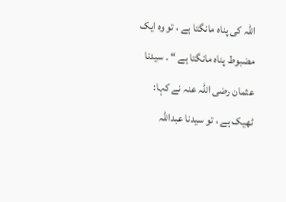اللہ کی پناہ مانگتا ہے ، تو وہ ایک مضبوط پناہ مانگتا ہے “ ۔ سیدنا عثمان رضی اللہ عنہ نے کہا: ٹھیک ہے ، تو سیدنا عبداللہ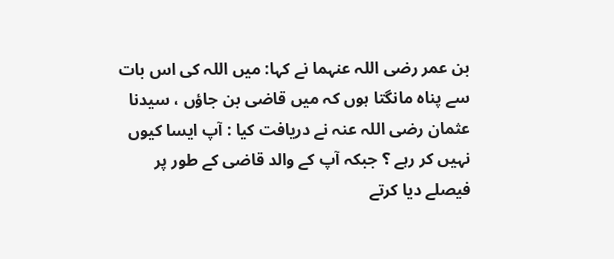بن عمر رضی اللہ عنہما نے کہا: میں اللہ کی اس بات سے پناہ مانگتا ہوں کہ میں قاضی بن جاؤں ، سیدنا عثمان رضی اللہ عنہ نے دریافت کیا : آپ ایسا کیوں نہیں کر رہے ؟ جبکہ آپ کے والد قاضی کے طور پر فیصلے دیا کرتے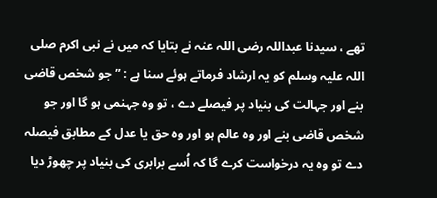تھے ، سیدنا عبداللہ رضی اللہ عنہ نے بتایا کہ میں نے نبی اکرم صلی اللہ علیہ وسلم کو یہ ارشاد فرماتے ہوئے سنا ہے : ” جو شخص قاضی بنے اور جہالت کی بنیاد پر فیصلے دے ، تو وہ جہنمی ہو گا اور جو شخص قاضی بنے اور وہ عالم ہو اور وہ حق یا عدل کے مطابق فیصلہ دے تو وہ یہ درخواست کرے گا کہ اُسے برابری کی بنیاد پر چھوڑ دیا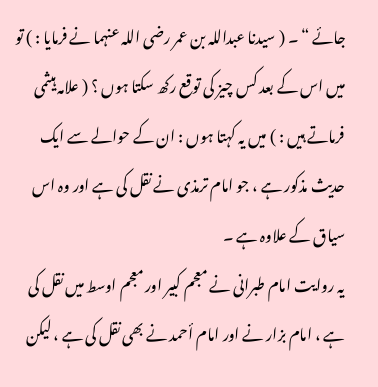جائے “ ۔ ( سیدنا عبداللہ بن عمر رضی اللہ عنہما نے فرمایا : ) تو میں اس کے بعد کس چیز کی توقع رکھ سکتا ہوں ؟ ( علامہ ہیثمی فرماتے ہیں : ) میں یہ کہتا ہوں : ان کے حوالے سے ایک حدیث مذکور ہے ، جو امام ترمذی نے نقل کی ہے اور وہ اس سیاق کے علاوہ ہے ۔
یہ روایت امام طبرانی نے معجم کبیر اور معجم اوسط میں نقل کی ہے ، امام بزار نے اور امام أحمد نے بھی نقل کی ہے ، لیکن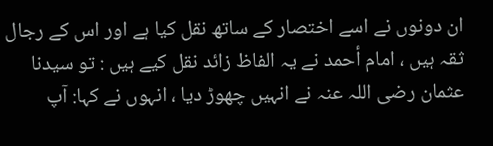ان دونوں نے اسے اختصار کے ساتھ نقل کیا ہے اور اس کے رجال ثقہ ہیں ، امام أحمد نے یہ الفاظ زائد نقل کیے ہیں : تو سیدنا عثمان رضی اللہ عنہ نے انہیں چھوڑ دیا ، انہوں نے کہا: آپ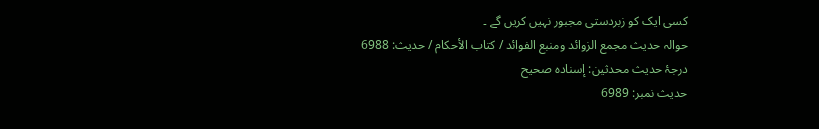کسی ایک کو زبردستی مجبور نہیں کریں گے ۔
حوالہ حدیث مجمع الزوائد ومنبع الفوائد / كتاب الأحكام / حدیث: 6988
درجۂ حدیث محدثین: إسنادہ صحیح
حدیث نمبر: 6989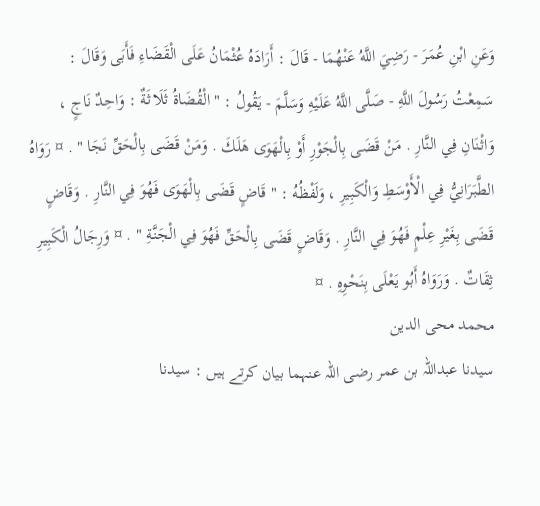وَعَنِ ابْنِ عُمَرَ - رَضِيَ اللَّهُ عَنْهُمَا - قَالَ : أَرَادَهُ عُثْمَانُ عَلَى الْقَضَاءِ فَأَبَى وَقَالَ : سَمِعْتُ رَسُولَ اللَّهِ - صَلَّى اللَّهُ عَلَيْهِ وَسَلَّمَ - يَقُولُ : " الْقُضَاةُ ثَلَاثَةٌ : وَاحِدٌ نَاجٍ ، وَاثْنَانِ فِي النَّارِ . مَنْ قَضَى بِالْجَوْرِ أَوْ بِالْهَوَى هَلَكَ . وَمَنْ قَضَى بِالْحَقِّ نَجَا " . ¤ رَوَاهُ الطَّبَرَانِيُّ فِي الْأَوْسَطِ وَالْكَبِيرِ ، وَلَفْظُهُ : " قَاضٍ قَضَى بِالْهَوَى فَهُوَ فِي النَّارِ . وَقَاضٍ قَضَى بِغَيْرِ عِلْمٍ فَهُوَ فِي النَّارِ . وَقَاضٍ قَضَى بِالْحَقِّ فَهُوَ فِي الْجَنَّةِ " . ¤ وَرِجَالُ الْكَبِيرِ ثِقَاتٌ . وَرَوَاهُ أَبُو يَعْلَى بِنَحْوِهِ . ¤
محمد محی الدین
سیدنا عبداللہ بن عمر رضی اللہ عنہما بیان کرتے ہیں : سیدنا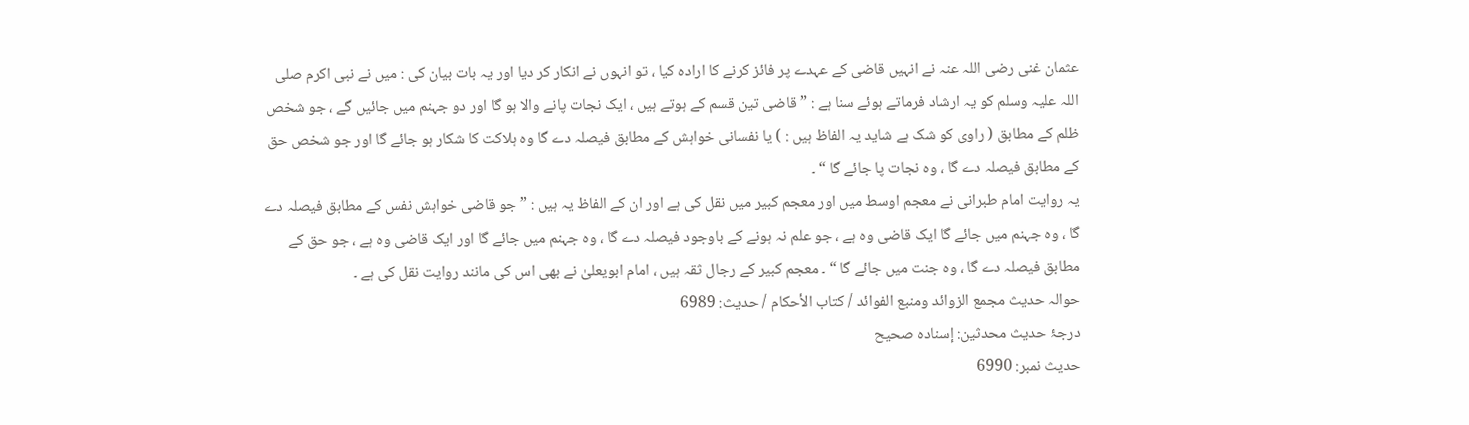عثمان غنی رضی اللہ عنہ نے انہیں قاضی کے عہدے پر فائز کرنے کا ارادہ کیا ، تو انہوں نے انکار کر دیا اور یہ بات بیان کی : میں نے نبی اکرم صلی اللہ علیہ وسلم کو یہ ارشاد فرماتے ہوئے سنا ہے : ” قاضی تین قسم کے ہوتے ہیں ، ایک نجات پانے والا ہو گا اور دو جہنم میں جائیں گے ، جو شخص ظلم کے مطابق ( راوی کو شک ہے شاید یہ الفاظ ہیں : ) یا نفسانی خواہش کے مطابق فیصلہ دے گا وہ ہلاکت کا شکار ہو جائے گا اور جو شخص حق کے مطابق فیصلہ دے گا ، وہ نجات پا جائے گا “ ۔
یہ روایت امام طبرانی نے معجم اوسط میں اور معجم کبیر میں نقل کی ہے اور ان کے الفاظ یہ ہیں : ” جو قاضی خواہش نفس کے مطابق فیصلہ دے گا ، وہ جہنم میں جائے گا ایک قاضی وہ ہے ، جو علم نہ ہونے کے باوجود فیصلہ دے گا ، وہ جہنم میں جائے گا اور ایک قاضی وہ ہے ، جو حق کے مطابق فیصلہ دے گا ، وہ جنت میں جائے گا “ ۔ معجم کبیر کے رجال ثقہ ہیں ، امام ابویعلیٰ نے بھی اس کی مانند روایت نقل کی ہے ۔
حوالہ حدیث مجمع الزوائد ومنبع الفوائد / كتاب الأحكام / حدیث: 6989
درجۂ حدیث محدثین: إسنادہ صحیح
حدیث نمبر: 6990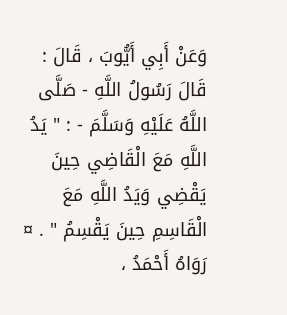وَعَنْ أَبِي أَيُّوبَ ، قَالَ : قَالَ رَسُولُ اللَّهِ - صَلَّى اللَّهُ عَلَيْهِ وَسَلَّمَ - : " يَدُ اللَّهِ مَعَ الْقَاضِي حِينَ يَقْضِي وَيَدُ اللَّهِ مَعَ الْقَاسِمِ حِينَ يَقْسِمُ " . ¤ رَوَاهُ أَحْمَدُ ،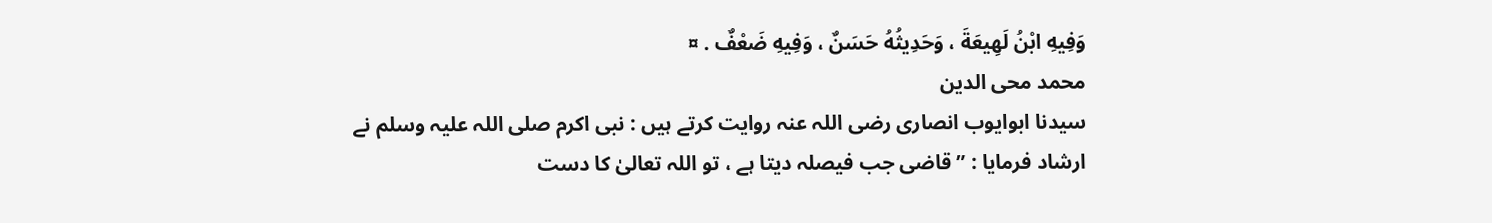وَفِيهِ ابْنُ لَهِيعَةَ ، وَحَدِيثُهُ حَسَنٌ ، وَفِيهِ ضَعْفٌ . ¤
محمد محی الدین
سیدنا ابوایوب انصاری رضی اللہ عنہ روایت کرتے ہیں : نبی اکرم صلی اللہ علیہ وسلم نے ارشاد فرمایا : ” قاضی جب فیصلہ دیتا ہے ، تو اللہ تعالیٰ کا دست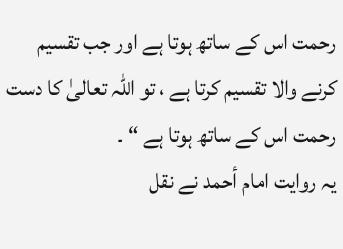رحمت اس کے ساتھ ہوتا ہے اور جب تقسیم کرنے والا تقسیم کرتا ہے ، تو اللہ تعالیٰ کا دست رحمت اس کے ساتھ ہوتا ہے “ ۔
یہ روایت امام أحمد نے نقل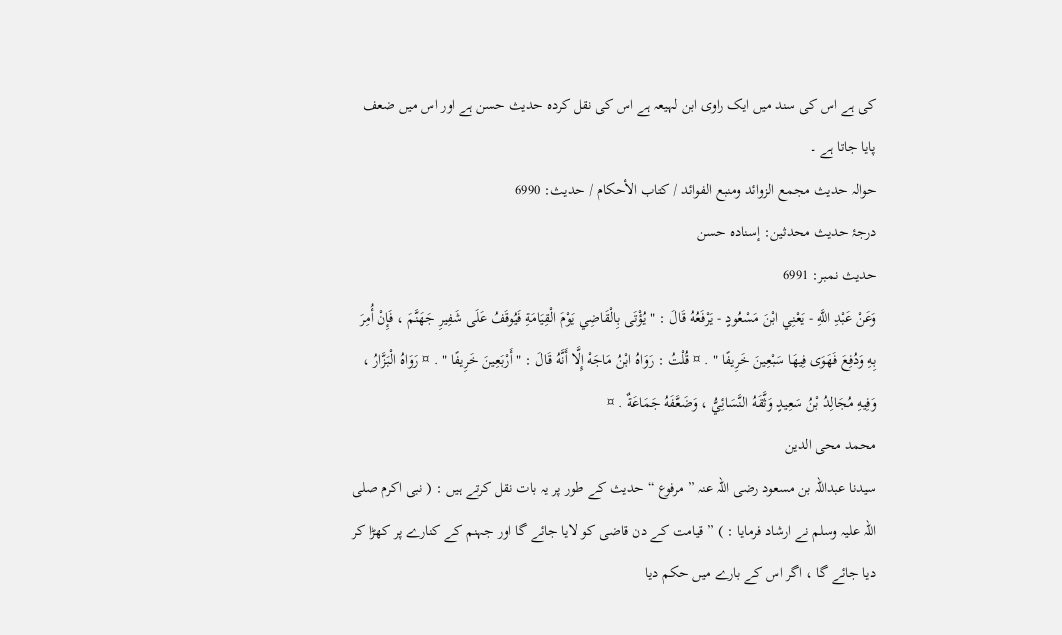کی ہے اس کی سند میں ایک راوی ابن لہیعہ ہے اس کی نقل کردہ حدیث حسن ہے اور اس میں ضعف پایا جاتا ہے ۔
حوالہ حدیث مجمع الزوائد ومنبع الفوائد / كتاب الأحكام / حدیث: 6990
درجۂ حدیث محدثین: إسناده حسن
حدیث نمبر: 6991
وَعَنْ عَبْدِ اللَّهِ - يَعْنِي ابْنَ مَسْعُودٍ - يَرْفَعُهُ قَالَ : " يُؤْتَى بِالْقَاضِي يَوْمَ الْقِيَامَةِ فَيُوقَفُ عَلَى شَفِيرِ جَهَنَّمَ ، فَإِنْ أُمِرَ بِهِ وَدُفِعَ فَهَوَى فِيهَا سَبْعِينَ خَرِيفًا " . ¤ قُلْتُ : رَوَاهُ ابْنُ مَاجَهْ إِلَّا أَنَّهُ قَالَ : " أَرْبَعِينَ خَرِيفًا " . ¤ رَوَاهُ الْبَزَّارُ ، وَفِيهِ مُجَالِدُ بْنُ سَعِيدٍ وَثَّقَهُ النَّسَائِيُّ ، وَضَعَّفَهُ جَمَاعَةٌ . ¤
محمد محی الدین
سیدنا عبداللہ بن مسعود رضی اللہ عنہ ” مرفوع “ حدیث کے طور پر یہ بات نقل کرتے ہیں : ( نبی اکرم صلی اللہ علیہ وسلم نے ارشاد فرمایا : ) ” قیامت کے دن قاضی کو لایا جائے گا اور جہنم کے کنارے پر کھڑا کر دیا جائے گا ، اگر اس کے بارے میں حکم دیا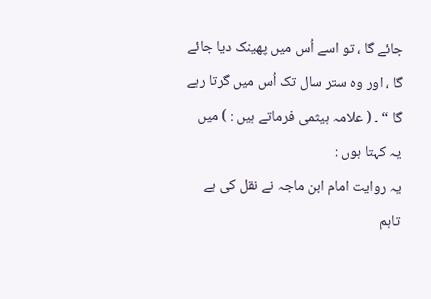جائے گا ، تو اسے اُس میں پھینک دیا جائے گا ، اور وہ ستر سال تک اُس میں گرتا رہے گا “ ۔ ( علامہ ہیثمی فرماتے ہیں : ) میں یہ کہتا ہوں :
یہ روایت امام ابن ماجہ نے نقل کی ہے تاہم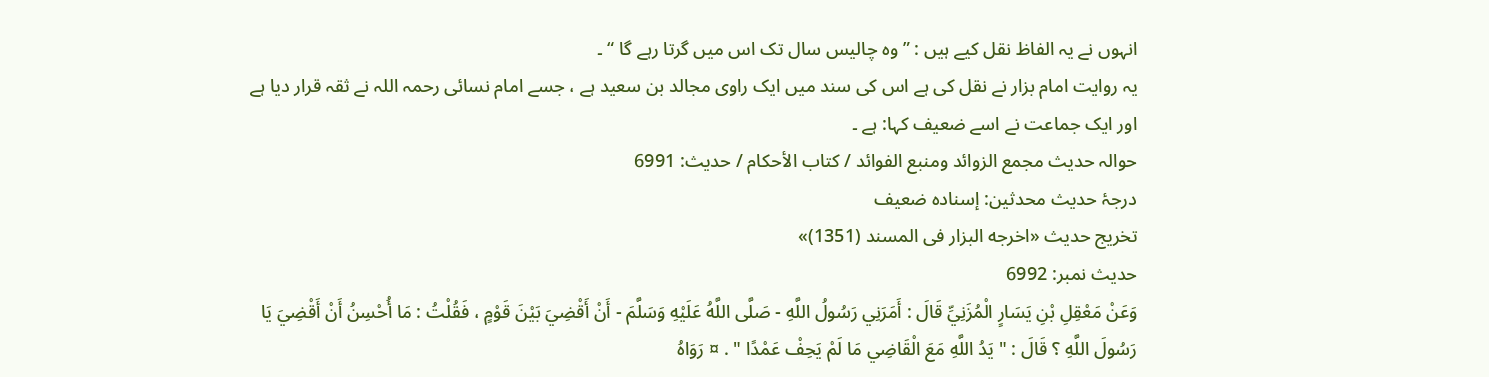انہوں نے یہ الفاظ نقل کیے ہیں : ” وہ چالیس سال تک اس میں گرتا رہے گا “ ۔
یہ روایت امام بزار نے نقل کی ہے اس کی سند میں ایک راوی مجالد بن سعید ہے ، جسے امام نسائی رحمہ اللہ نے ثقہ قرار دیا ہے اور ایک جماعت نے اسے ضعیف کہا: ہے ۔
حوالہ حدیث مجمع الزوائد ومنبع الفوائد / كتاب الأحكام / حدیث: 6991
درجۂ حدیث محدثین: إسناده ضعیف
تخریج حدیث «اخرجه البزار فى المسند (1351)»
حدیث نمبر: 6992
وَعَنْ مَعْقِلِ بْنِ يَسَارٍ الْمُزَنِيِّ قَالَ : أَمَرَنِي رَسُولُ اللَّهِ - صَلَّى اللَّهُ عَلَيْهِ وَسَلَّمَ - أَنْ أَقْضِيَ بَيْنَ قَوْمٍ ، فَقُلْتُ : مَا أُحْسِنُ أَنْ أَقْضِيَ يَا رَسُولَ اللَّهِ ؟ قَالَ : " يَدُ اللَّهِ مَعَ الْقَاضِي مَا لَمْ يَحِفْ عَمْدًا " . ¤ رَوَاهُ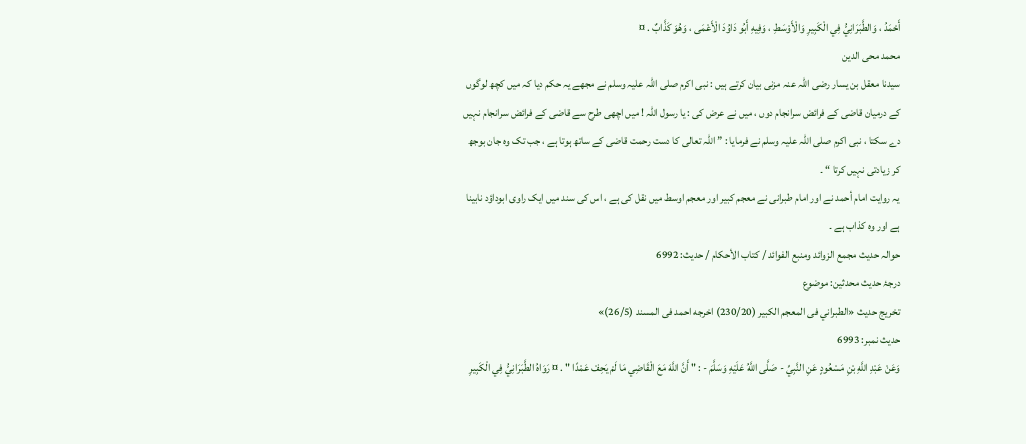أَحْمَدُ ، وَالطَّبَرَانِيُّ فِي الْكَبِيرِ وَالْأَوْسَطِ ، وَفِيهِ أَبُو دَاوُدَ الْأَعْمَى ، وَهُوَ كَذَّابٌ . ¤
محمد محی الدین
سیدنا معقل بن یسار رضی اللہ عنہ مزنی بیان کرتے ہیں : نبی اکرم صلی اللہ علیہ وسلم نے مجھے یہ حکم دیا کہ میں کچھ لوگوں کے درمیان قاضی کے فرائض سرانجام دوں ، میں نے عرض کی : یا رسول اللہ ! میں اچھی طرح سے قاضی کے فرائض سرانجام نہیں دے سکتا ، نبی اکرم صلی اللہ علیہ وسلم نے فرمایا : ” اللہ تعالی کا دست رحمت قاضی کے ساتھ ہوتا ہے ، جب تک وہ جان بوجھ کر زیادتی نہیں کرتا “ ۔
یہ روایت امام أحمد نے اور امام طبرانی نے معجم کبیر اور معجم اوسط میں نقل کی ہے ، اس کی سند میں ایک راوی ابوداؤد نابینا ہے اور وہ کذاب ہے ۔
حوالہ حدیث مجمع الزوائد ومنبع الفوائد / كتاب الأحكام / حدیث: 6992
درجۂ حدیث محدثین: موضوع
تخریج حدیث «الطبراني فى المعجم الكبير (230/20) اخرجه احمد فى المسند (26/5)»
حدیث نمبر: 6993
وَعَنْ عَبْدِ اللَّهِ بْنِ مَسْعُودٍ عَنِ النَّبِيِّ - صَلَّى اللَّهُ عَلَيْهِ وَسَلَّمَ - : " أَنَّ اللَّهَ مَعَ الْقَاضِي مَا لَمْ يَحِفْ عَمْدًا " . ¤ رَوَاهُ الطَّبَرَانِيُّ فِي الْكَبِيرِ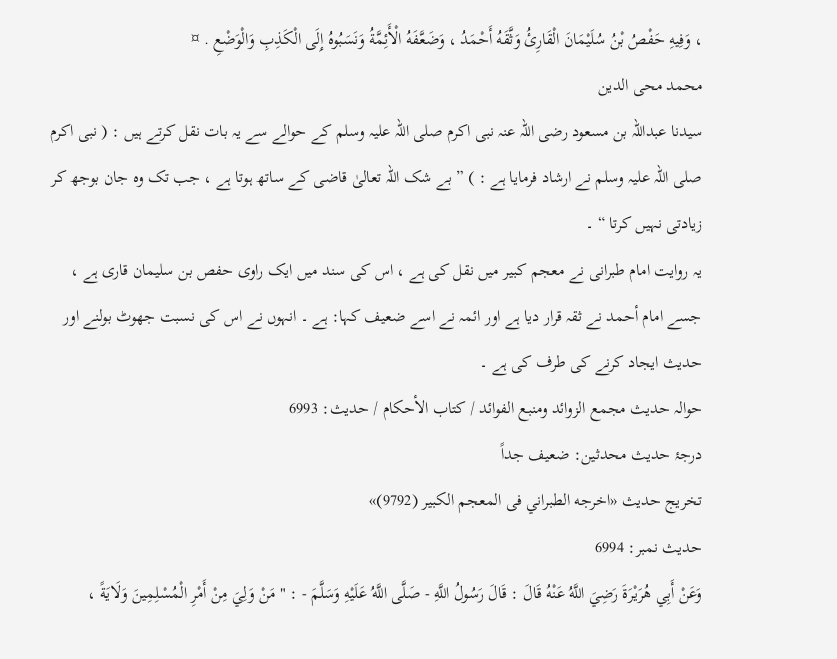، وَفِيهِ حَفْصُ بْنُ سُلَيْمَانَ الْقَارِئُ وَثَّقَهُ أَحْمَدُ ، وَضَعَّفَهُ الْأَئِمَّةُ وَنَسَبُوهُ إِلَى الْكَذِبِ وَالْوَضْعِ . ¤
محمد محی الدین
سیدنا عبداللہ بن مسعود رضی اللہ عنہ نبی اکرم صلی اللہ علیہ وسلم کے حوالے سے یہ بات نقل کرتے ہیں : ( نبی اکرم صلی اللہ علیہ وسلم نے ارشاد فرمایا ہے : ) ” بے شک اللہ تعالیٰ قاضی کے ساتھ ہوتا ہے ، جب تک وہ جان بوجھ کر زیادتی نہیں کرتا “ ۔
یہ روایت امام طبرانی نے معجم کبیر میں نقل کی ہے ، اس کی سند میں ایک راوی حفص بن سلیمان قاری ہے ، جسے امام أحمد نے ثقہ قرار دیا ہے اور ائمہ نے اسے ضعیف کہا: ہے ۔ انہوں نے اس کی نسبت جھوٹ بولنے اور حدیث ایجاد کرنے کی طرف کی ہے ۔
حوالہ حدیث مجمع الزوائد ومنبع الفوائد / كتاب الأحكام / حدیث: 6993
درجۂ حدیث محدثین: ضعیف جداً
تخریج حدیث «اخرجه الطبراني فى المعجم الكبير (9792)»
حدیث نمبر: 6994
وَعَنْ أَبِي هُرَيْرَةَ رَضِيَ اللَّهُ عَنْهُ قَالَ : قَالَ رَسُولُ اللَّهِ - صَلَّى اللَّهُ عَلَيْهِ وَسَلَّمَ - : " مَنْ وَلِيَ مِنْ أَمْرِ الْمُسْلِمِينَ وَلَايَةً ،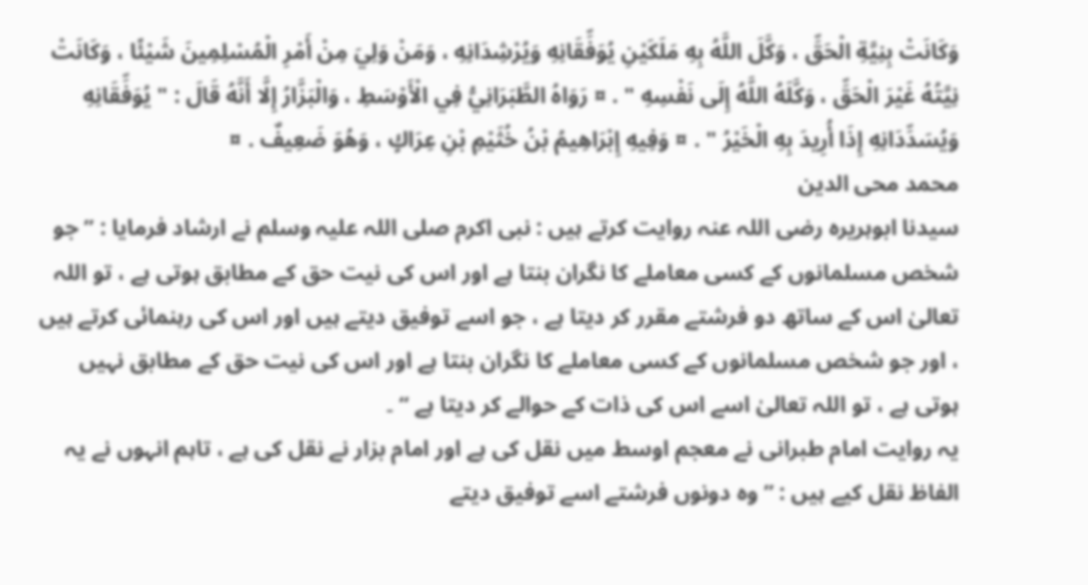وَكَانَتْ بِنِيَّةِ الْحَقِّ ، وَكَّلَ اللَّهُ بِهِ مَلَكَيْنِ يُوَفِّقَانِهِ وَيُرْشِدَانِهِ ، وَمَنْ وَلِيَ مِنْ أَمْرِ الْمُسْلِمِينَ شَيْئًا ، وَكَانَتْ نِيَّتُهُ غَيْرَ الْحَقِّ ، وَكَّلَهُ اللَّهُ إِلَى نَفْسِهِ " . ¤ رَوَاهُ الطَّبَرَانِيُّ فِي الْأَوْسَطِ ، وَالْبَزَّارُ إِلَّا أَنَّهُ قَالَ : " يُوَفِّقَانِهِ وَيُسَدِّدَانِهِ إِذَا أُرِيدَ بِهِ الْخَيْرُ " . ¤ وَفِيهِ إِبْرَاهِيمُ بْنُ خُثَيْمِ بْنِ عِرَاكٍ ، وَهُوَ ضَعِيفٌ . ¤
محمد محی الدین
سیدنا ابوہریرہ رضی اللہ عنہ روایت کرتے ہیں : نبی اکرم صلی اللہ علیہ وسلم نے ارشاد فرمایا : ” جو شخص مسلمانوں کے کسی معاملے کا نگران بنتا ہے اور اس کی نیت حق کے مطابق ہوتی ہے ، تو اللہ تعالیٰ اس کے ساتھ دو فرشتے مقرر کر دیتا ہے ، جو اسے توفیق دیتے ہیں اور اس کی رہنمائی کرتے ہیں ، اور جو شخص مسلمانوں کے کسی معاملے کا نگران بنتا ہے اور اس کی نیت حق کے مطابق نہیں ہوتی ہے ، تو اللہ تعالیٰ اسے اس کی ذات کے حوالے کر دیتا ہے “ ۔
یہ روایت امام طبرانی نے معجم اوسط میں نقل کی ہے اور امام بزار نے نقل کی ہے ، تاہم انہوں نے یہ الفاظ نقل کیے ہیں : ” وہ دونوں فرشتے اسے توفیق دیتے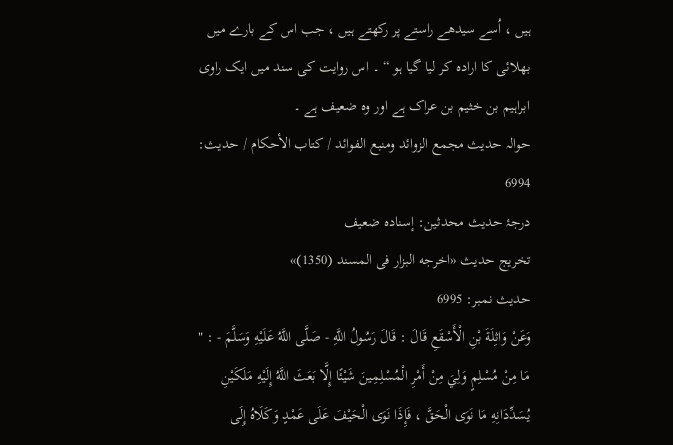ہیں ، اُسے سیدھے راستے پر رکھتے ہیں ، جب اس کے بارے میں بھلائی کا ارادہ کر لیا گیا ہو “ ۔ اس روایت کی سند میں ایک راوی ابراہیم بن خثیم بن عراک ہے اور وہ ضعیف ہے ۔
حوالہ حدیث مجمع الزوائد ومنبع الفوائد / كتاب الأحكام / حدیث: 6994
درجۂ حدیث محدثین: إسناده ضعیف
تخریج حدیث «اخرجه البزار فى المسند (1350)»
حدیث نمبر: 6995
وَعَنْ وَاثِلَةَ بْنِ الْأَسْقَعِ قَالَ : قَالَ رَسُولُ اللَّهِ - صَلَّى اللَّهُ عَلَيْهِ وَسَلَّمَ - : " مَا مِنْ مُسْلِمٍ وَلِيَ مِنْ أَمْرِ الْمُسْلِمِينَ شَيْئًا إِلَّا بَعَثَ اللَّهُ إِلَيْهِ مَلَكَيْنِ يُسَدِّدَانِهِ مَا نَوَى الْحَقَّ ، فَإِذَا نَوَى الْحَيْفَ عَلَى عَمْدٍ وَكَلَاهُ إِلَى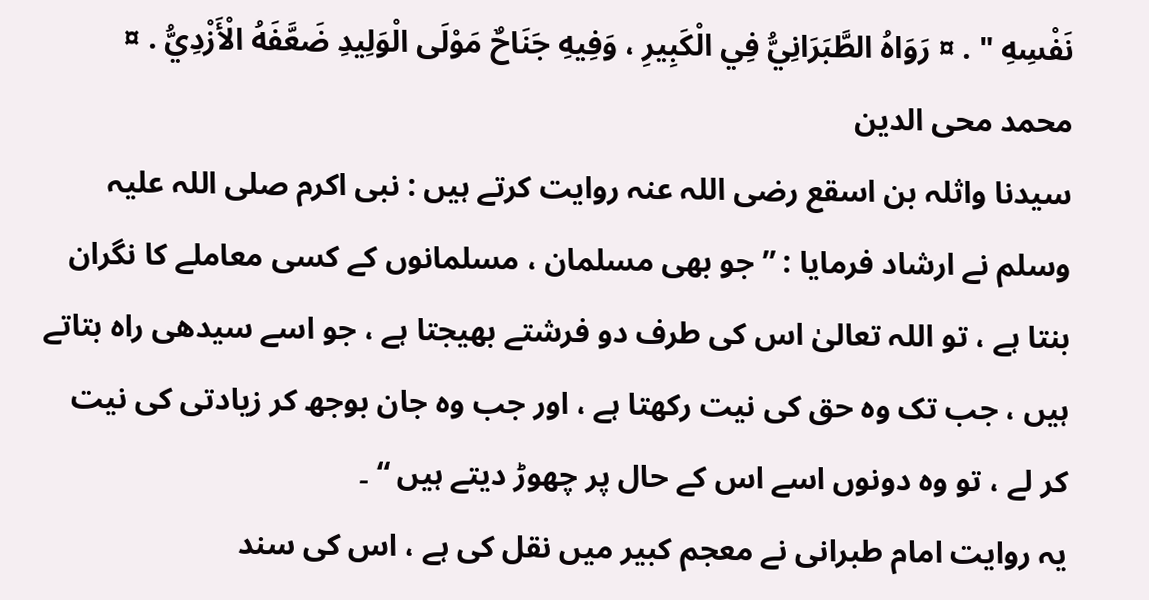نَفْسِهِ " . ¤ رَوَاهُ الطَّبَرَانِيُّ فِي الْكَبِيرِ ، وَفِيهِ جَنَاحٌ مَوْلَى الْوَلِيدِ ضَعَّفَهُ الْأَزْدِيُّ . ¤
محمد محی الدین
سیدنا واثلہ بن اسقع رضی اللہ عنہ روایت کرتے ہیں : نبی اکرم صلی اللہ علیہ وسلم نے ارشاد فرمایا : ” جو بھی مسلمان ، مسلمانوں کے کسی معاملے کا نگران بنتا ہے ، تو اللہ تعالیٰ اس کی طرف دو فرشتے بھیجتا ہے ، جو اسے سیدھی راہ بتاتے ہیں ، جب تک وہ حق کی نیت رکھتا ہے ، اور جب وہ جان بوجھ کر زیادتی کی نیت کر لے ، تو وہ دونوں اسے اس کے حال پر چھوڑ دیتے ہیں “ ۔
یہ روایت امام طبرانی نے معجم کبیر میں نقل کی ہے ، اس کی سند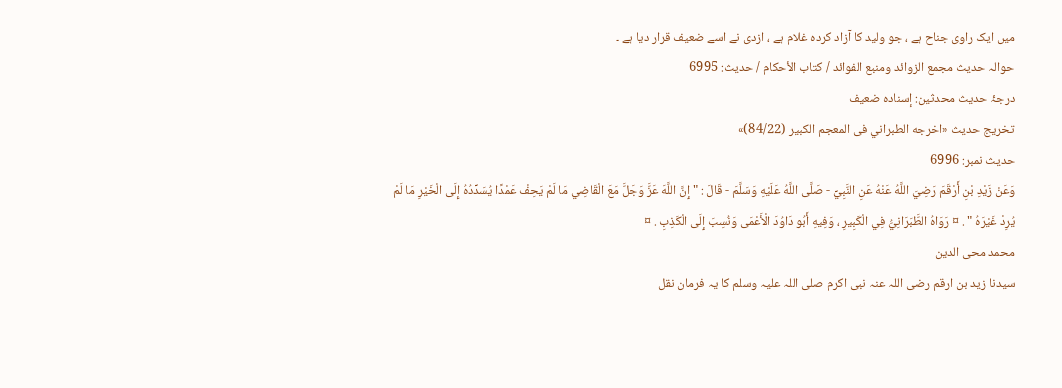میں ایک راوی جناح ہے ، جو ولید کا آزاد کردہ غلام ہے ، ازدی نے اسے ضعیف قرار دیا ہے ۔
حوالہ حدیث مجمع الزوائد ومنبع الفوائد / كتاب الأحكام / حدیث: 6995
درجۂ حدیث محدثین: إسناده ضعیف
تخریج حدیث «اخرجه الطبراني فى المعجم الكبير (84/22)»
حدیث نمبر: 6996
وَعَنْ زَيْدِ بْنِ أَرْقَمَ رَضِيَ اللَّهُ عَنْهُ عَنِ النَّبِيِّ - صَلَّى اللَّهُ عَلَيْهِ وَسَلَّمَ - قَالَ : " إِنَّ اللَّهَ عَزَّ وَجَلَّ مَعَ الْقَاضِي مَا لَمْ يَحِفْ عَمْدًا يُسَدِّدُهُ إِلَى الْخَيْرِ مَا لَمْ يُرِدْ غَيْرَهُ " . ¤ رَوَاهُ الطَّبَرَانِيُّ فِي الْكَبِيرِ ، وَفِيهِ أَبُو دَاوُدَ الْأَعْمَى وَنُسِبَ إِلَى الْكَذِبِ . ¤
محمد محی الدین
سیدنا زید بن ارقم رضی اللہ عنہ نبی اکرم صلی اللہ علیہ وسلم کا یہ فرمان نقل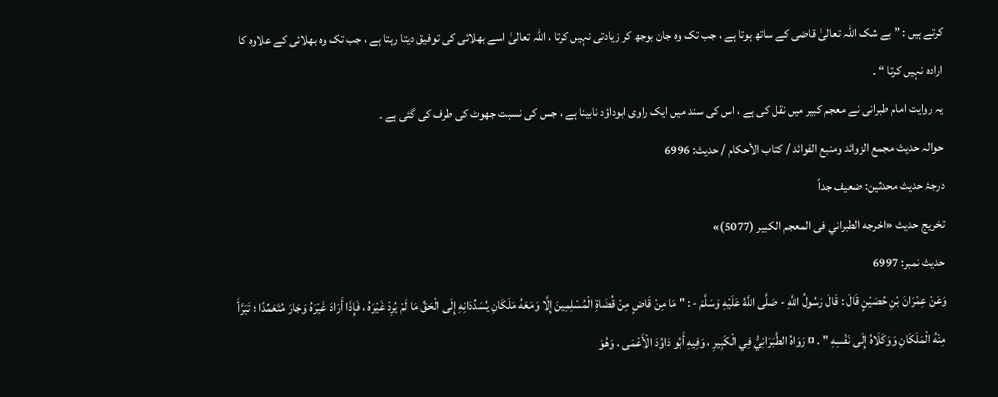کرتے ہیں : ” بے شک اللہ تعالیٰ قاضی کے ساتھ ہوتا ہے ، جب تک وہ جان بوجھ کر زیادتی نہیں کرتا ، اللہ تعالیٰ اسے بھلائی کی توفیق دیتا رہتا ہے ، جب تک وہ بھلائی کے علاوہ کا ارادہ نہیں کرتا “ ۔
یہ روایت امام طبرانی نے معجم کبیر میں نقل کی ہے ، اس کی سند میں ایک راوی ابوداؤد نابینا ہے ، جس کی نسبت جھوٹ کی طرف کی گئی ہے ۔
حوالہ حدیث مجمع الزوائد ومنبع الفوائد / كتاب الأحكام / حدیث: 6996
درجۂ حدیث محدثین: ضعیف جداً
تخریج حدیث «اخرجه الطبراني فى المعجم الكبير (5077)»
حدیث نمبر: 6997
وَعَنْ عِمْرَانَ بْنِ حُصَيْنٍ قَالَ : قَالَ رَسُولُ اللَّهِ - صَلَّى اللَّهُ عَلَيْهِ وَسَلَّمَ - : " مَا مِنْ قَاضٍ مِنْ قُضَاةِ الْمُسْلِمِينَ إِلَّا وَمَعَهُ مَلَكَانِ يُسَدِّدَانِهِ إِلَى الْحَقِّ مَا لَمْ يُرِدْ غَيْرَهُ ، فَإِذَا أَرَادَ غَيْرَهُ وَجَارَ مُتَعَمِّدًا ؛ تَبَرَّأَ مِنْهُ الْمَلَكَانِ وَوَكَلَاهُ إِلَى نَفْسِهِ " . ¤ رَوَاهُ الطَّبَرَانِيُّ فِي الْكَبِيرِ ، وَفِيهِ أَبُو دَاوُدَ الْأَعْمَى ، وَهُوَ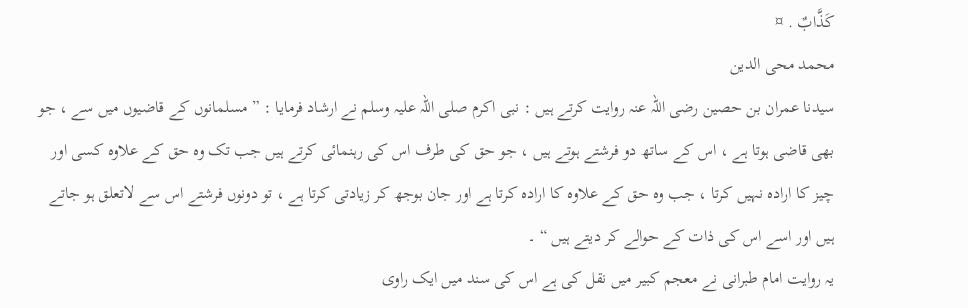كَذَّابٌ . ¤
محمد محی الدین
سیدنا عمران بن حصین رضی اللہ عنہ روایت کرتے ہیں : نبی اکرم صلی اللہ علیہ وسلم نے ارشاد فرمایا : ” مسلمانوں کے قاضیوں میں سے ، جو بھی قاضی ہوتا ہے ، اس کے ساتھ دو فرشتے ہوتے ہیں ، جو حق کی طرف اس کی رہنمائی کرتے ہیں جب تک وہ حق کے علاوہ کسی اور چیز کا ارادہ نہیں کرتا ، جب وہ حق کے علاوہ کا ارادہ کرتا ہے اور جان بوجھ کر زیادتی کرتا ہے ، تو دونوں فرشتے اس سے لاتعلق ہو جاتے ہیں اور اسے اس کی ذات کے حوالے کر دیتے ہیں “ ۔
یہ روایت امام طبرانی نے معجم کبیر میں نقل کی ہے اس کی سند میں ایک راوی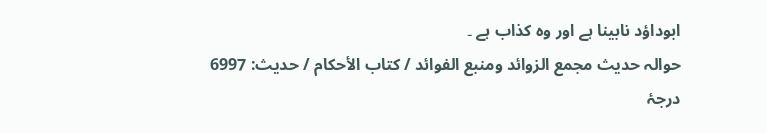ابوداؤد نابینا ہے اور وہ کذاب ہے ۔
حوالہ حدیث مجمع الزوائد ومنبع الفوائد / كتاب الأحكام / حدیث: 6997
درجۂ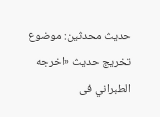حدیث محدثین: موضوع
تخریج حدیث «اخرجه الطبراني فى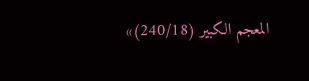المعجم الكبير (240/18)»